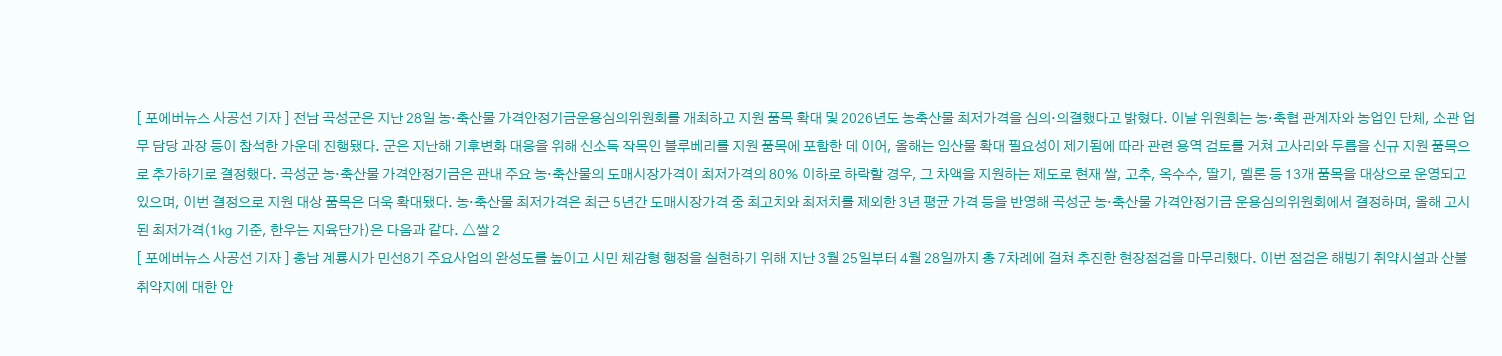[ 포에버뉴스 사공선 기자 ] 전남 곡성군은 지난 28일 농·축산물 가격안정기금운용심의위원회를 개최하고 지원 품목 확대 및 2026년도 농축산물 최저가격을 심의·의결했다고 밝혔다. 이날 위원회는 농·축협 관계자와 농업인 단체, 소관 업무 담당 과장 등이 참석한 가운데 진행됐다. 군은 지난해 기후변화 대응을 위해 신소득 작목인 블루베리를 지원 품목에 포함한 데 이어, 올해는 임산물 확대 필요성이 제기됨에 따라 관련 용역 검토를 거쳐 고사리와 두릅을 신규 지원 품목으로 추가하기로 결정했다. 곡성군 농·축산물 가격안정기금은 관내 주요 농·축산물의 도매시장가격이 최저가격의 80% 이하로 하락할 경우, 그 차액을 지원하는 제도로 현재 쌀, 고추, 옥수수, 딸기, 멜론 등 13개 품목을 대상으로 운영되고 있으며, 이번 결정으로 지원 대상 품목은 더욱 확대됐다. 농·축산물 최저가격은 최근 5년간 도매시장가격 중 최고치와 최저치를 제외한 3년 평균 가격 등을 반영해 곡성군 농·축산물 가격안정기금 운용심의위원회에서 결정하며, 올해 고시된 최저가격(1㎏ 기준, 한우는 지육단가)은 다음과 같다. △쌀 2
[ 포에버뉴스 사공선 기자 ] 충남 계룡시가 민선8기 주요사업의 완성도를 높이고 시민 체감형 행정을 실현하기 위해 지난 3월 25일부터 4월 28일까지 총 7차례에 걸쳐 추진한 현장점검을 마무리했다. 이번 점검은 해빙기 취약시설과 산불 취약지에 대한 안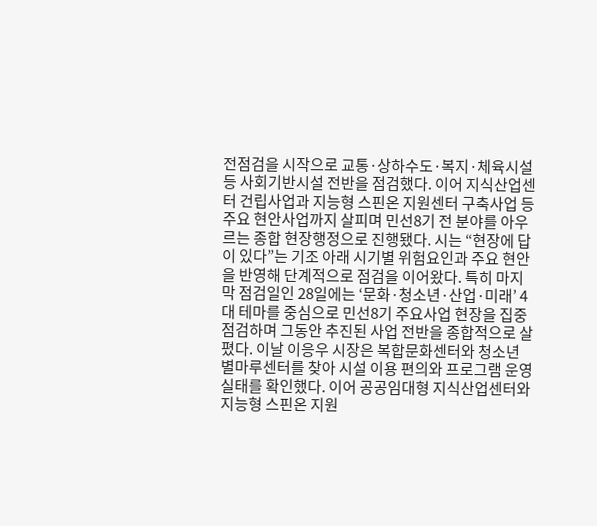전점검을 시작으로 교통·상하수도·복지·체육시설 등 사회기반시설 전반을 점검했다. 이어 지식산업센터 건립사업과 지능형 스핀온 지원센터 구축사업 등 주요 현안사업까지 살피며 민선8기 전 분야를 아우르는 종합 현장행정으로 진행됐다. 시는 “현장에 답이 있다”는 기조 아래 시기별 위험요인과 주요 현안을 반영해 단계적으로 점검을 이어왔다. 특히 마지막 점검일인 28일에는 ‘문화·청소년·산업·미래’ 4대 테마를 중심으로 민선8기 주요사업 현장을 집중 점검하며 그동안 추진된 사업 전반을 종합적으로 살폈다. 이날 이응우 시장은 복합문화센터와 청소년 별마루센터를 찾아 시설 이용 편의와 프로그램 운영 실태를 확인했다. 이어 공공임대형 지식산업센터와 지능형 스핀온 지원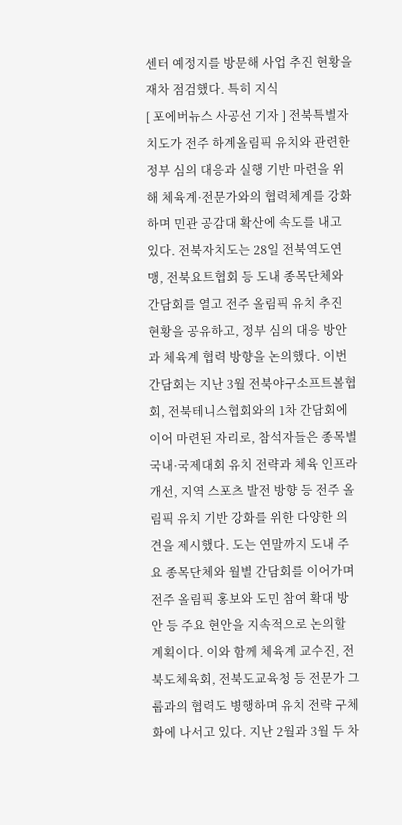센터 예정지를 방문해 사업 추진 현황을 재차 점검했다. 특히 지식
[ 포에버뉴스 사공선 기자 ] 전북특별자치도가 전주 하계올림픽 유치와 관련한 정부 심의 대응과 실행 기반 마련을 위해 체육계·전문가와의 협력체계를 강화하며 민관 공감대 확산에 속도를 내고 있다. 전북자치도는 28일 전북역도연맹, 전북요트협회 등 도내 종목단체와 간담회를 열고 전주 올림픽 유치 추진 현황을 공유하고, 정부 심의 대응 방안과 체육계 협력 방향을 논의했다. 이번 간담회는 지난 3월 전북야구소프트볼협회, 전북테니스협회와의 1차 간담회에 이어 마련된 자리로, 참석자들은 종목별 국내·국제대회 유치 전략과 체육 인프라 개선, 지역 스포츠 발전 방향 등 전주 올림픽 유치 기반 강화를 위한 다양한 의견을 제시했다. 도는 연말까지 도내 주요 종목단체와 월별 간담회를 이어가며 전주 올림픽 홍보와 도민 참여 확대 방안 등 주요 현안을 지속적으로 논의할 계획이다. 이와 함께 체육계 교수진, 전북도체육회, 전북도교육청 등 전문가 그룹과의 협력도 병행하며 유치 전략 구체화에 나서고 있다. 지난 2월과 3월 두 차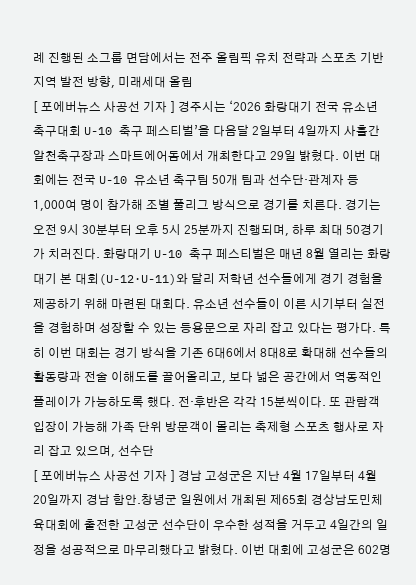례 진행된 소그룹 면담에서는 전주 올림픽 유치 전략과 스포츠 기반 지역 발전 방향, 미래세대 올림
[ 포에버뉴스 사공선 기자 ] 경주시는 ‘2026 화랑대기 전국 유소년 축구대회 U-10 축구 페스티벌’을 다음달 2일부터 4일까지 사흘간 알천축구장과 스마트에어돔에서 개최한다고 29일 밝혔다. 이번 대회에는 전국 U-10 유소년 축구팀 50개 팀과 선수단·관계자 등 1,000여 명이 참가해 조별 풀리그 방식으로 경기를 치른다. 경기는 오전 9시 30분부터 오후 5시 25분까지 진행되며, 하루 최대 50경기가 치러진다. 화랑대기 U-10 축구 페스티벌은 매년 8월 열리는 화랑대기 본 대회(U-12·U-11)와 달리 저학년 선수들에게 경기 경험을 제공하기 위해 마련된 대회다. 유소년 선수들이 이른 시기부터 실전을 경험하며 성장할 수 있는 등용문으로 자리 잡고 있다는 평가다. 특히 이번 대회는 경기 방식을 기존 6대6에서 8대8로 확대해 선수들의 활동량과 전술 이해도를 끌어올리고, 보다 넓은 공간에서 역동적인 플레이가 가능하도록 했다. 전·후반은 각각 15분씩이다. 또 관람객 입장이 가능해 가족 단위 방문객이 몰리는 축제형 스포츠 행사로 자리 잡고 있으며, 선수단
[ 포에버뉴스 사공선 기자 ] 경남 고성군은 지난 4월 17일부터 4월 20일까지 경남 함안․창녕군 일원에서 개최된 제65회 경상남도민체육대회에 출전한 고성군 선수단이 우수한 성적을 거두고 4일간의 일정을 성공적으로 마무리했다고 밝혔다. 이번 대회에 고성군은 602명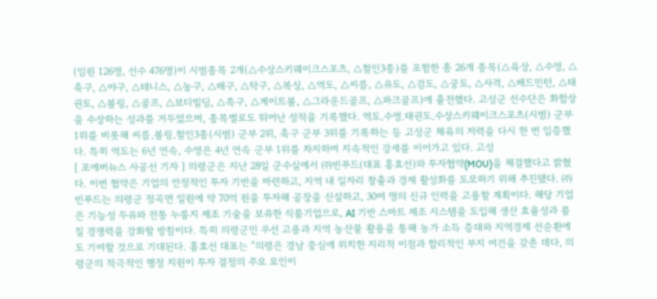(임원 126명, 선수 476명)이 시범종목 2개(△수상스키웨이크스포츠, △철인3종)를 포함한 총 26개 종목(△육상, △수영, △축구, △야구, △테니스, △농구, △배구, △탁구, △복싱, △역도, △씨름, △유도, △검도, △궁도, △사격, △배드민턴, △태권도, △볼링, △골프, △보디빌딩, △족구, △게이트볼, △그라운드골프, △파크골프)에 출전했다. 고성군 선수단은 화합상을 수상하는 성과를 거두었으며, 종목별로도 뛰어난 성적을 기록했다. 역도․수영․태권도․수상스키웨이크스포츠(시범) 군부 1위를 비롯해 씨름․볼링․철인3종(시범) 군부 2위, 축구 군부 3위를 기록하는 등 고성군 체육의 저력을 다시 한 번 입증했다. 특히 역도는 6년 연속, 수영은 4년 연속 군부 1위를 차지하며 지속적인 강세를 이어가고 있다. 고성
[ 포에버뉴스 사공선 기자 ] 의령군은 지난 28일 군수실에서 ㈜빈푸드(대표 홍효선)와 투자협약(MOU)을 체결했다고 밝혔다. 이번 협약은 기업의 안정적인 투자 기반을 마련하고, 지역 내 일자리 창출과 경제 활성화를 도모하기 위해 추진됐다. ㈜빈푸드는 의령군 정곡면 일원에 약 70억 원을 투자해 공장을 신설하고, 30여 명의 신규 인력을 고용할 계획이다. 해당 기업은 기능성 두유와 전통 누룽지 제조 기술을 보유한 식품기업으로, AI 기반 스마트 제조 시스템을 도입해 생산 효율성과 품질 경쟁력을 강화할 방침이다. 특히 의령군민 우선 고용과 지역 농산물 활용을 통해 농가 소득 증대와 지역경제 선순환에도 기여할 것으로 기대된다. 홍효선 대표는 “의령은 경남 중심에 위치한 지리적 이점과 합리적인 부지 여건을 갖춘 데다, 의령군의 적극적인 행정 지원이 투자 결정의 주요 요인이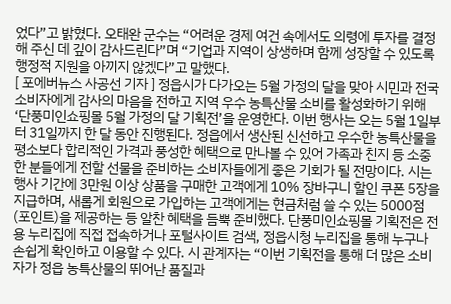었다”고 밝혔다. 오태완 군수는 “어려운 경제 여건 속에서도 의령에 투자를 결정해 주신 데 깊이 감사드린다”며 “기업과 지역이 상생하며 함께 성장할 수 있도록 행정적 지원을 아끼지 않겠다”고 말했다.
[ 포에버뉴스 사공선 기자 ] 정읍시가 다가오는 5월 가정의 달을 맞아 시민과 전국 소비자에게 감사의 마음을 전하고 지역 우수 농특산물 소비를 활성화하기 위해 ‘단풍미인쇼핑몰 5월 가정의 달 기획전’을 운영한다. 이번 행사는 오는 5월 1일부터 31일까지 한 달 동안 진행된다. 정읍에서 생산된 신선하고 우수한 농특산물을 평소보다 합리적인 가격과 풍성한 혜택으로 만나볼 수 있어 가족과 친지 등 소중한 분들에게 전할 선물을 준비하는 소비자들에게 좋은 기회가 될 전망이다. 시는 행사 기간에 3만원 이상 상품을 구매한 고객에게 10% 장바구니 할인 쿠폰 5장을 지급하며, 새롭게 회원으로 가입하는 고객에게는 현금처럼 쓸 수 있는 5000점(포인트)을 제공하는 등 알찬 혜택을 듬뿍 준비했다. 단풍미인쇼핑몰 기획전은 전용 누리집에 직접 접속하거나 포털사이트 검색, 정읍시청 누리집을 통해 누구나 손쉽게 확인하고 이용할 수 있다. 시 관계자는 “이번 기획전을 통해 더 많은 소비자가 정읍 농특산물의 뛰어난 품질과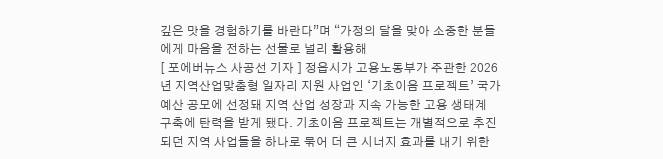깊은 맛을 경험하기를 바란다”며 “가정의 달을 맞아 소중한 분들에게 마음을 전하는 선물로 널리 활용해
[ 포에버뉴스 사공선 기자 ] 정읍시가 고용노동부가 주관한 2026년 지역산업맞춤형 일자리 지원 사업인 ‘기초이음 프로젝트’ 국가예산 공모에 선정돼 지역 산업 성장과 지속 가능한 고용 생태계 구축에 탄력을 받게 됐다. 기초이음 프로젝트는 개별적으로 추진되던 지역 사업들을 하나로 묶어 더 큰 시너지 효과를 내기 위한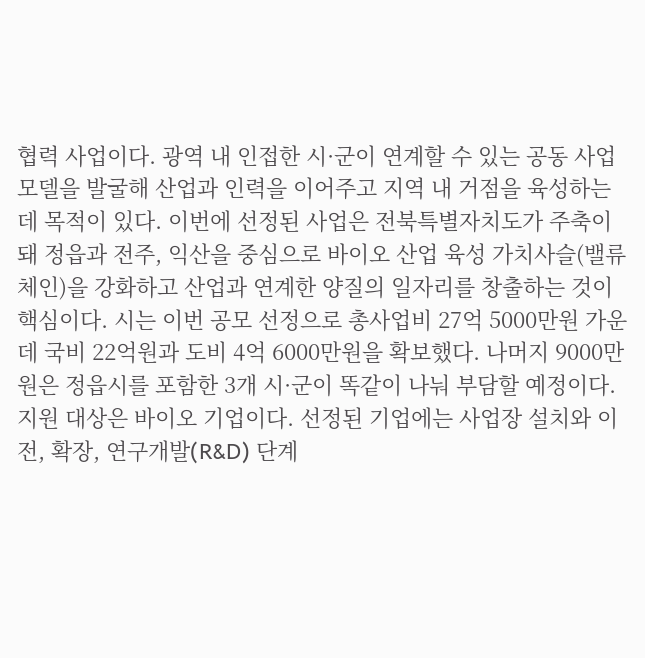협력 사업이다. 광역 내 인접한 시·군이 연계할 수 있는 공동 사업 모델을 발굴해 산업과 인력을 이어주고 지역 내 거점을 육성하는 데 목적이 있다. 이번에 선정된 사업은 전북특별자치도가 주축이 돼 정읍과 전주, 익산을 중심으로 바이오 산업 육성 가치사슬(밸류체인)을 강화하고 산업과 연계한 양질의 일자리를 창출하는 것이 핵심이다. 시는 이번 공모 선정으로 총사업비 27억 5000만원 가운데 국비 22억원과 도비 4억 6000만원을 확보했다. 나머지 9000만원은 정읍시를 포함한 3개 시·군이 똑같이 나눠 부담할 예정이다. 지원 대상은 바이오 기업이다. 선정된 기업에는 사업장 설치와 이전, 확장, 연구개발(R&D) 단계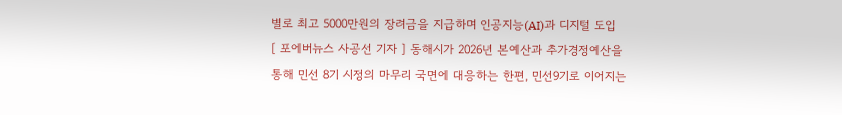별로 최고 5000만원의 장려금을 지급하며 인공지능(AI)과 디지털 도입
[ 포에버뉴스 사공선 기자 ] 동해시가 2026년 본예산과 추가경정예산을 통해 민선 8기 시정의 마무리 국면에 대응하는 한편, 민선9기로 이어지는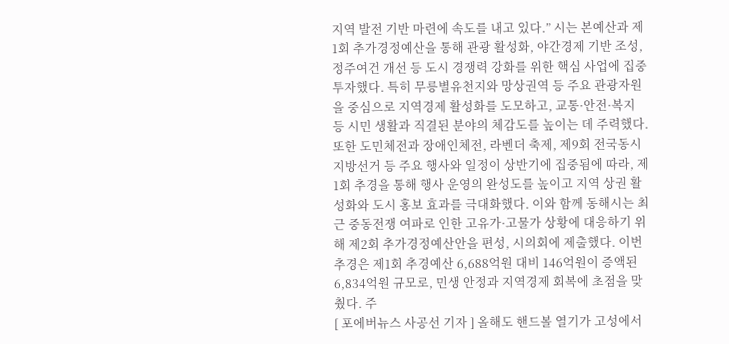지역 발전 기반 마련에 속도를 내고 있다.” 시는 본예산과 제1회 추가경정예산을 통해 관광 활성화, 야간경제 기반 조성, 정주여건 개선 등 도시 경쟁력 강화를 위한 핵심 사업에 집중 투자했다. 특히 무릉별유천지와 망상권역 등 주요 관광자원을 중심으로 지역경제 활성화를 도모하고, 교통·안전·복지 등 시민 생활과 직결된 분야의 체감도를 높이는 데 주력했다. 또한 도민체전과 장애인체전, 라벤더 축제, 제9회 전국동시지방선거 등 주요 행사와 일정이 상반기에 집중됨에 따라, 제1회 추경을 통해 행사 운영의 완성도를 높이고 지역 상권 활성화와 도시 홍보 효과를 극대화했다. 이와 함께 동해시는 최근 중동전쟁 여파로 인한 고유가·고물가 상황에 대응하기 위해 제2회 추가경정예산안을 편성, 시의회에 제출했다. 이번 추경은 제1회 추경예산 6,688억원 대비 146억원이 증액된 6,834억원 규모로, 민생 안정과 지역경제 회복에 초점을 맞췄다. 주
[ 포에버뉴스 사공선 기자 ] 올해도 핸드볼 열기가 고성에서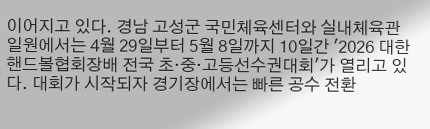이어지고 있다. 경남 고성군 국민체육센터와 실내체육관 일원에서는 4월 29일부터 5월 8일까지 10일간 '2026 대한핸드볼협회장배 전국 초·중·고등선수권대회'가 열리고 있다. 대회가 시작되자 경기장에서는 빠른 공수 전환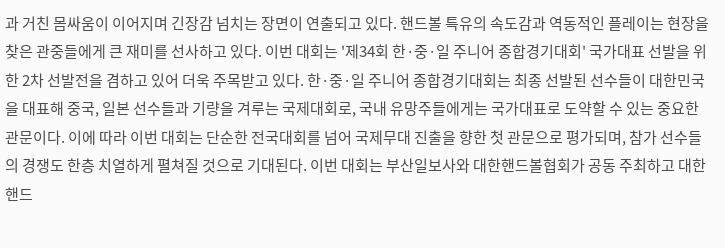과 거친 몸싸움이 이어지며 긴장감 넘치는 장면이 연출되고 있다. 핸드볼 특유의 속도감과 역동적인 플레이는 현장을 찾은 관중들에게 큰 재미를 선사하고 있다. 이번 대회는 '제34회 한·중·일 주니어 종합경기대회' 국가대표 선발을 위한 2차 선발전을 겸하고 있어 더욱 주목받고 있다. 한·중·일 주니어 종합경기대회는 최종 선발된 선수들이 대한민국을 대표해 중국, 일본 선수들과 기량을 겨루는 국제대회로, 국내 유망주들에게는 국가대표로 도약할 수 있는 중요한 관문이다. 이에 따라 이번 대회는 단순한 전국대회를 넘어 국제무대 진출을 향한 첫 관문으로 평가되며, 참가 선수들의 경쟁도 한층 치열하게 펼쳐질 것으로 기대된다. 이번 대회는 부산일보사와 대한핸드볼협회가 공동 주최하고 대한핸드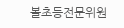볼초등전문위원